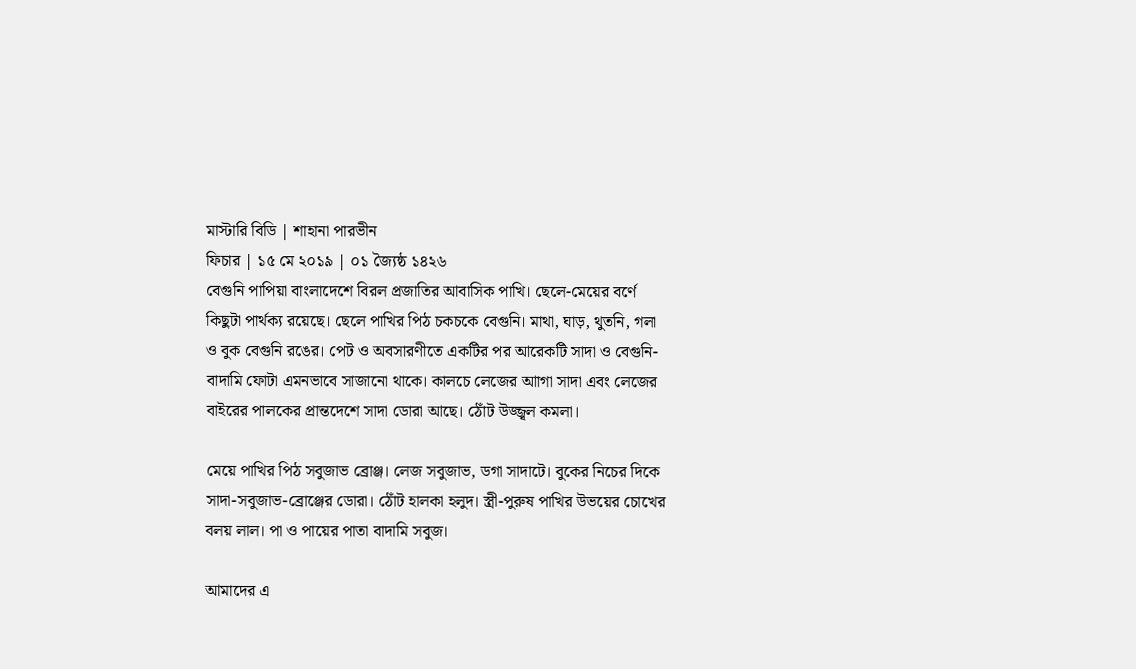মাস্টারি বিডি | শাহানা পারভীন
ফিচার | ১৫ মে ২০১৯ | ০১ জ্যৈষ্ঠ ১৪২৬
বেগুনি পাপিয়া বাংলাদেশে বিরল প্রজাতির আবাসিক পাখি। ছেলে-মেয়ের বর্ণে কিছুটা পার্থক্য রয়েছে। ছেলে পাখির পিঠ চকচকে বেগুনি। মাথা, ঘাড়, থুতনি, গলা ও বুক বেগুনি রঙের। পেট ও অবসারণীতে একটির পর আরেকটি সাদা ও বেগুনি-বাদামি ফোটা এমনভাবে সাজানো থাকে। কালচে লেজের আাগা সাদা এবং লেজের বাইরের পালকের প্রান্তদেশে সাদা ডোরা আছে। ঠোঁট উজ্জ্বল কমলা।

মেয়ে পাখির পিঠ সবুজাভ ব্রোঞ্জ। লেজ সবুজাভ, ডগা সাদাটে। বুকের নিচের দিকে সাদা-সবুজাভ-ব্রোঞ্জের ডোরা। ঠোঁট হালকা হলুদ। স্ত্রী-পুরুষ পাখির উভয়ের চোখের বলয় লাল। পা ও পায়ের পাতা বাদামি সবুজ।

আমাদের এ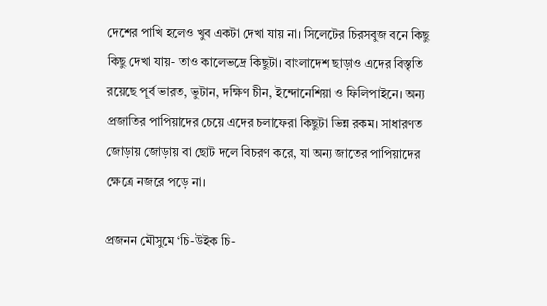দেশের পাখি হলেও খুব একটা দেখা যায় না। সিলেটের চিরসবুজ বনে কিছু কিছু দেখা যায়- তাও কালেভদ্রে কিছুটা। বাংলাদেশ ছাড়াও এদের বিস্তৃতি রয়েছে পূর্ব ভারত, ভুটান, দক্ষিণ চীন, ইন্দোনেশিয়া ও ফিলিপাইনে। অন্য প্রজাতির পাপিয়াদের চেয়ে এদের চলাফেরা কিছুটা ভিন্ন রকম। সাধারণত জোড়ায় জোড়ায় বা ছোট দলে বিচরণ করে, যা অন্য জাতের পাপিয়াদের ক্ষেত্রে নজরে পড়ে না।

প্রজনন মৌসুমে ‘চি-উইক চি-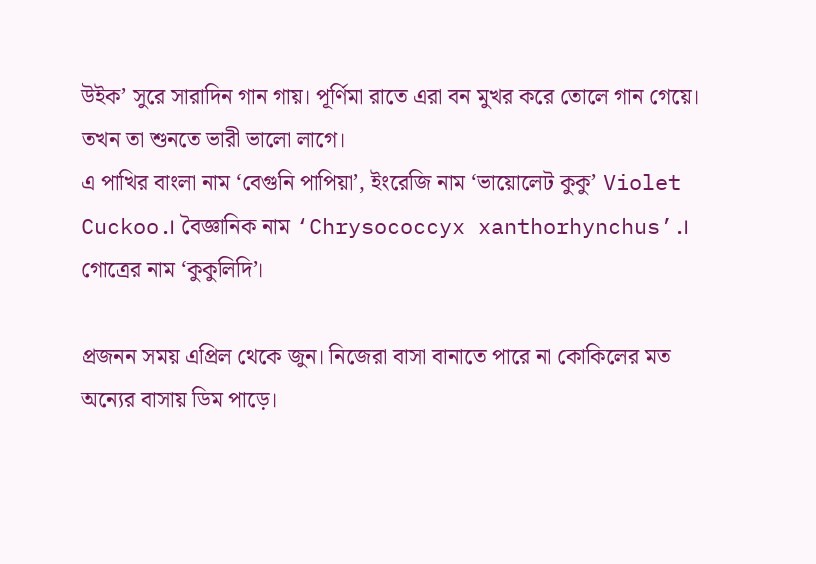উইক’ সুরে সারাদিন গান গায়। পূর্ণিমা রাতে এরা বন মুখর করে তোলে গান গেয়ে। তখন তা শুনতে ভারী ভালো লাগে।
এ পাখির বাংলা নাম ‘বেগুনি পাপিয়া’, ইংরেজি নাম ‘ভায়োলেট কুকু’ Violet Cuckoo.। বৈজ্ঞানিক নাম ‘Chrysococcyx xanthorhynchus’.। গোত্রের নাম ‘কুকুলিদি’।

প্রজনন সময় এপ্রিল থেকে জুন। নিজেরা বাসা বানাতে পারে না কোকিলের মত অন্যের বাসায় ডিম পাড়ে।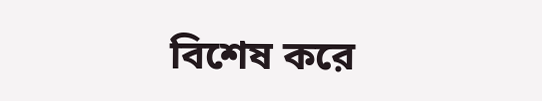বিশেষ করে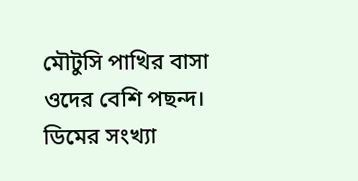মৌটুসি পাখির বাসা ওদের বেশি পছন্দ। ডিমের সংখ্যা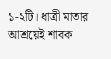১-২টি। ধাত্রী মাতার আশ্রয়েই শাবক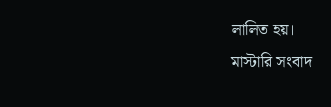লালিত হয়।
মাস্টারি সংবাদ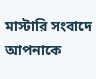মাস্টারি সংবাদে আপনাকে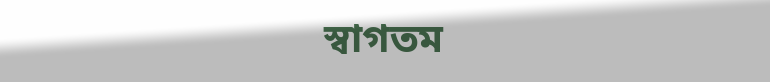স্বাগতম